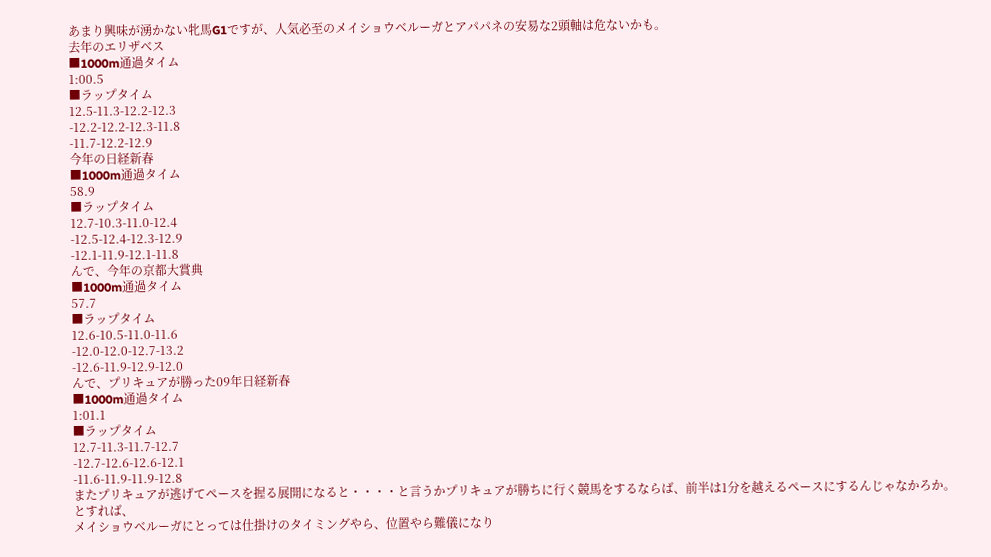あまり興味が湧かない牝馬G1ですが、人気必至のメイショウベルーガとアパパネの安易な2頭軸は危ないかも。
去年のエリザベス
■1000m通過タイム
1:00.5
■ラップタイム
12.5-11.3-12.2-12.3
-12.2-12.2-12.3-11.8
-11.7-12.2-12.9
今年の日経新春
■1000m通過タイム
58.9
■ラップタイム
12.7-10.3-11.0-12.4
-12.5-12.4-12.3-12.9
-12.1-11.9-12.1-11.8
んで、今年の京都大賞典
■1000m通過タイム
57.7
■ラップタイム
12.6-10.5-11.0-11.6
-12.0-12.0-12.7-13.2
-12.6-11.9-12.9-12.0
んで、プリキュアが勝った09年日経新春
■1000m通過タイム
1:01.1
■ラップタイム
12.7-11.3-11.7-12.7
-12.7-12.6-12.6-12.1
-11.6-11.9-11.9-12.8
またプリキュアが逃げてペースを握る展開になると・・・・と言うかプリキュアが勝ちに行く競馬をするならば、前半は1分を越えるペースにするんじゃなかろか。
とすれば、
メイショウベルーガにとっては仕掛けのタイミングやら、位置やら難儀になり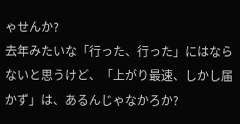ゃせんか?
去年みたいな「行った、行った」にはならないと思うけど、「上がり最速、しかし届かず」は、あるんじゃなかろか?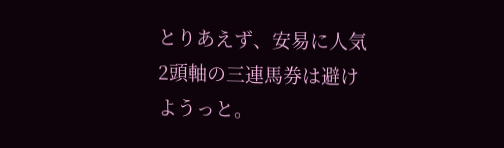とりあえず、安易に人気2頭軸の三連馬券は避けようっと。